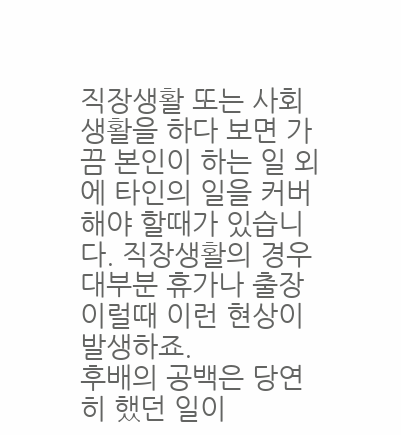직장생활 또는 사회생활을 하다 보면 가끔 본인이 하는 일 외에 타인의 일을 커버해야 할때가 있습니다. 직장생활의 경우 대부분 휴가나 출장 이럴때 이런 현상이 발생하죠.
후배의 공백은 당연히 했던 일이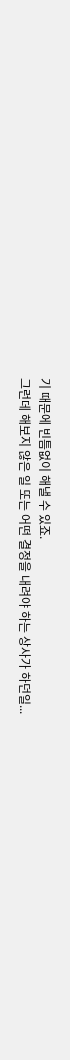기 때문에 빈틈없이 해낼 수 있죠.
그런데 해보지 않은 일 또는 어떤 결정을 내려야 하는 상사가 하던일...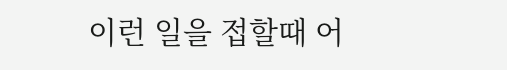이런 일을 접할때 어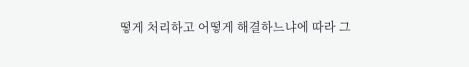떻게 처리하고 어떻게 해결하느냐에 따라 그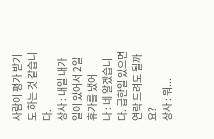사람이 평가 받기도 하는 것 같습니다.
상사 : 내일 내가 일이 있어서 2일 휴가를 냈어
나 : 네 알겠습니다. 급한일 있으면 연락 드려도 될까요?
상사 : 뭐...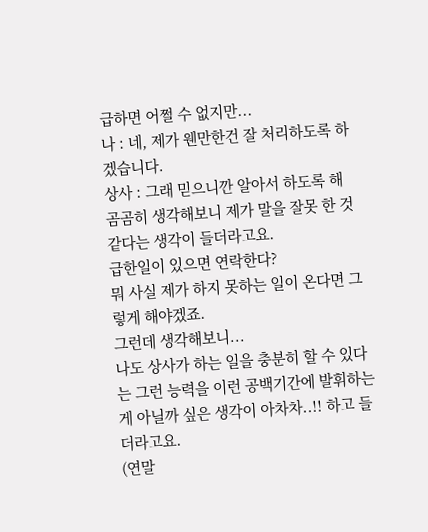급하면 어쩔 수 없지만...
나 : 네, 제가 웬만한건 잘 처리하도록 하겠습니다.
상사 : 그래 믿으니깐 알아서 하도록 해
곰곰히 생각해보니 제가 말을 잘못 한 것 같다는 생각이 들더라고요.
급한일이 있으면 연락한다?
뭐 사실 제가 하지 못하는 일이 온다면 그렇게 해야겠죠.
그런데 생각해보니...
나도 상사가 하는 일을 충분히 할 수 있다는 그런 능력을 이런 공백기간에 발휘하는게 아닐까 싶은 생각이 아차차..!! 하고 들더라고요.
(연말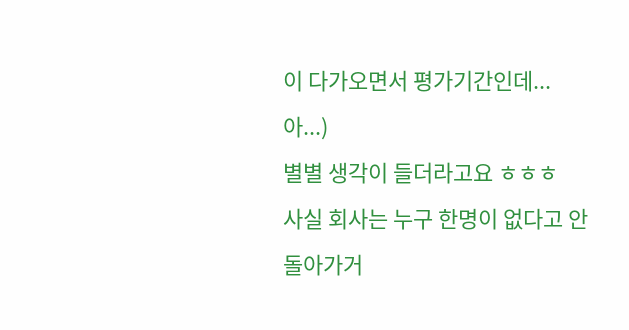이 다가오면서 평가기간인데...아...)
별별 생각이 들더라고요 ㅎㅎㅎ
사실 회사는 누구 한명이 없다고 안돌아가거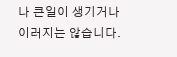나 큰일이 생기거나 이러지는 않습니다.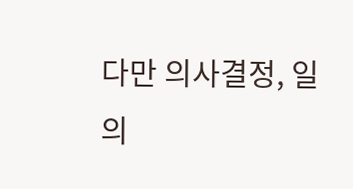다만 의사결정, 일의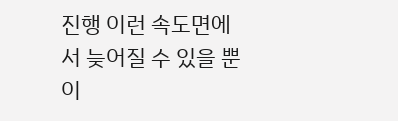진행 이런 속도면에서 늦어질 수 있을 뿐이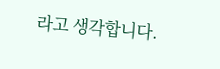라고 생각합니다.